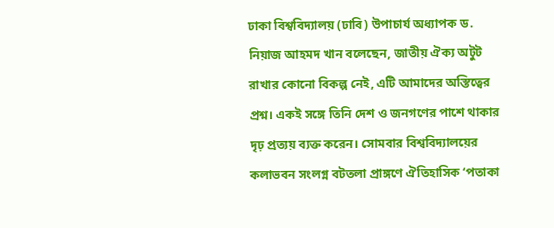ঢাকা বিশ্ববিদ্যালয় (ঢাবি) উপাচার্য অধ্যাপক ড. নিয়াজ আহমদ খান বলেছেন, জাতীয় ঐক্য অটুট রাখার কোনো বিকল্প নেই, এটি আমাদের অস্তিত্বের প্রশ্ন। একই সঙ্গে তিনি দেশ ও জনগণের পাশে থাকার দৃঢ় প্রত্যয় ব্যক্ত করেন। সোমবার বিশ্ববিদ্যালয়ের কলাভবন সংলগ্ন বটতলা প্রাঙ্গণে ঐতিহাসিক ‘পতাকা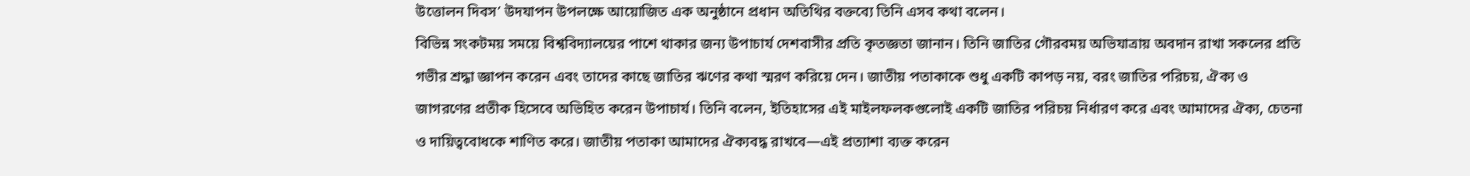উত্তোলন দিবস’ উদযাপন উপলক্ষে আয়োজিত এক অনুষ্ঠানে প্রধান অতিথির বক্তব্যে তিনি এসব কথা বলেন।
বিভিন্ন সংকটময় সময়ে বিশ্ববিদ্যালয়ের পাশে থাকার জন্য উপাচার্য দেশবাসীর প্রতি কৃতজ্ঞতা জানান। তিনি জাতির গৌরবময় অভিযাত্রায় অবদান রাখা সকলের প্রতি গভীর শ্রদ্ধা জ্ঞাপন করেন এবং তাদের কাছে জাতির ঋণের কথা স্মরণ করিয়ে দেন। জাতীয় পতাকাকে শুধু একটি কাপড় নয়, বরং জাতির পরিচয়, ঐক্য ও জাগরণের প্রতীক হিসেবে অভিহিত করেন উপাচার্য। তিনি বলেন, ইতিহাসের এই মাইলফলকগুলোই একটি জাতির পরিচয় নির্ধারণ করে এবং আমাদের ঐক্য, চেতনা ও দায়িত্ববোধকে শাণিত করে। জাতীয় পতাকা আমাদের ঐক্যবদ্ধ রাখবে—এই প্রত্যাশা ব্যক্ত করেন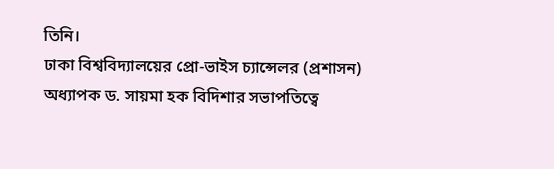তিনি।
ঢাকা বিশ্ববিদ্যালয়ের প্রো-ভাইস চ্যান্সেলর (প্রশাসন) অধ্যাপক ড. সায়মা হক বিদিশার সভাপতিত্বে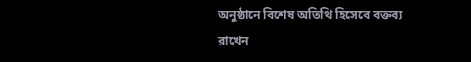অনুষ্ঠানে বিশেষ অতিথি হিসেবে বক্তব্য রাখেন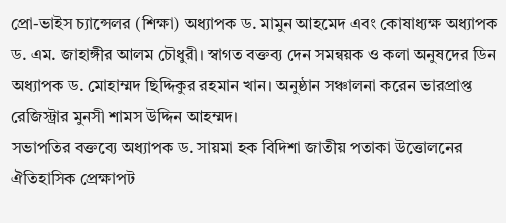প্রো-ভাইস চ্যান্সেলর (শিক্ষা) অধ্যাপক ড. মামুন আহমেদ এবং কোষাধ্যক্ষ অধ্যাপক ড. এম. জাহাঙ্গীর আলম চৌধুরী। স্বাগত বক্তব্য দেন সমন্বয়ক ও কলা অনুষদের ডিন অধ্যাপক ড. মোহাম্মদ ছিদ্দিকুর রহমান খান। অনুষ্ঠান সঞ্চালনা করেন ভারপ্রাপ্ত রেজিস্ট্রার মুনসী শামস উদ্দিন আহম্মদ।
সভাপতির বক্তব্যে অধ্যাপক ড. সায়মা হক বিদিশা জাতীয় পতাকা উত্তোলনের ঐতিহাসিক প্রেক্ষাপট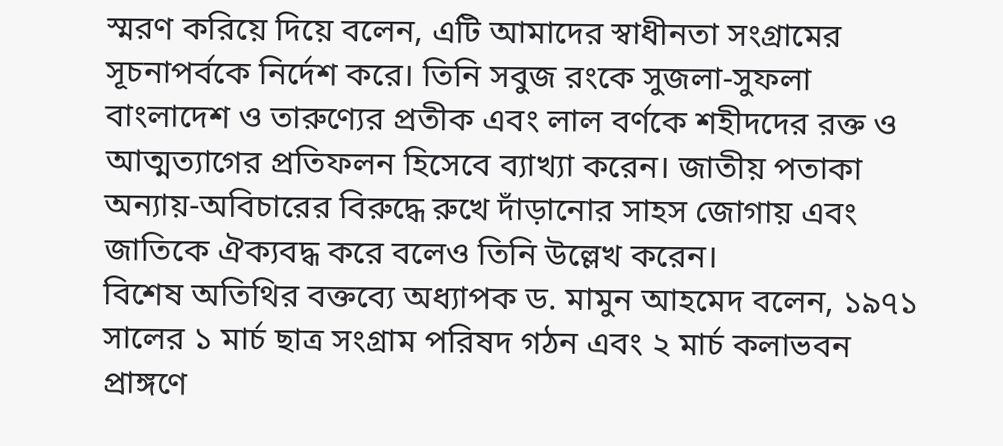স্মরণ করিয়ে দিয়ে বলেন, এটি আমাদের স্বাধীনতা সংগ্রামের সূচনাপর্বকে নির্দেশ করে। তিনি সবুজ রংকে সুজলা-সুফলা বাংলাদেশ ও তারুণ্যের প্রতীক এবং লাল বর্ণকে শহীদদের রক্ত ও আত্মত্যাগের প্রতিফলন হিসেবে ব্যাখ্যা করেন। জাতীয় পতাকা অন্যায়-অবিচারের বিরুদ্ধে রুখে দাঁড়ানোর সাহস জোগায় এবং জাতিকে ঐক্যবদ্ধ করে বলেও তিনি উল্লেখ করেন।
বিশেষ অতিথির বক্তব্যে অধ্যাপক ড. মামুন আহমেদ বলেন, ১৯৭১ সালের ১ মার্চ ছাত্র সংগ্রাম পরিষদ গঠন এবং ২ মার্চ কলাভবন প্রাঙ্গণে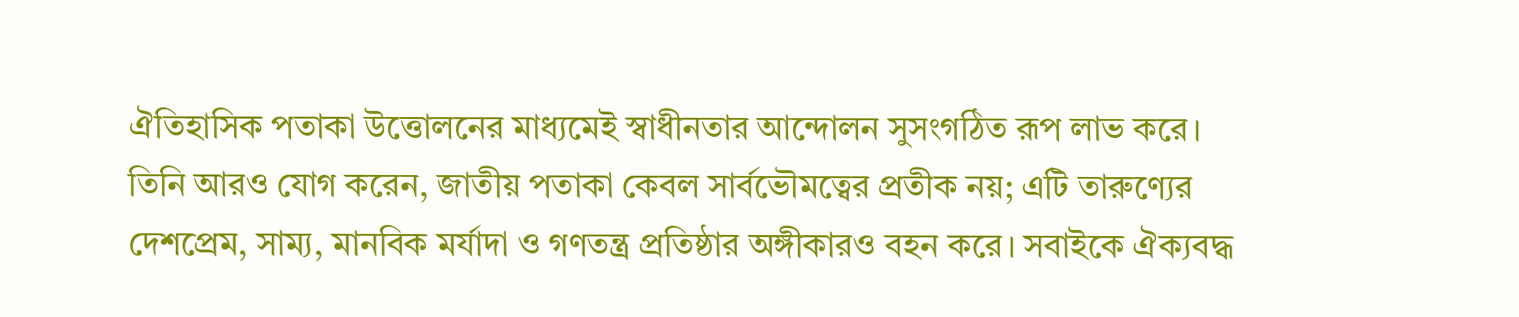ঐতিহাসিক পতাকা উত্তোলনের মাধ্যমেই স্বাধীনতার আন্দোলন সুসংগঠিত রূপ লাভ করে। তিনি আরও যোগ করেন, জাতীয় পতাকা কেবল সার্বভৌমত্বের প্রতীক নয়; এটি তারুণ্যের দেশপ্রেম, সাম্য, মানবিক মর্যাদা ও গণতন্ত্র প্রতিষ্ঠার অঙ্গীকারও বহন করে। সবাইকে ঐক্যবদ্ধ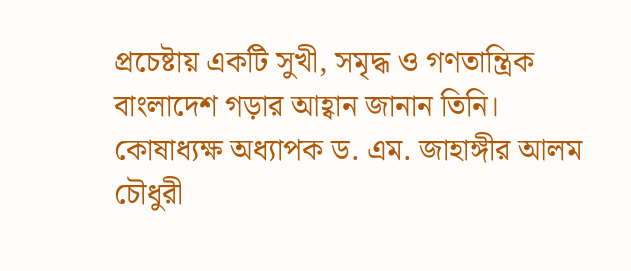প্রচেষ্টায় একটি সুখী, সমৃদ্ধ ও গণতান্ত্রিক বাংলাদেশ গড়ার আহ্বান জানান তিনি।
কোষাধ্যক্ষ অধ্যাপক ড. এম. জাহাঙ্গীর আলম চৌধুরী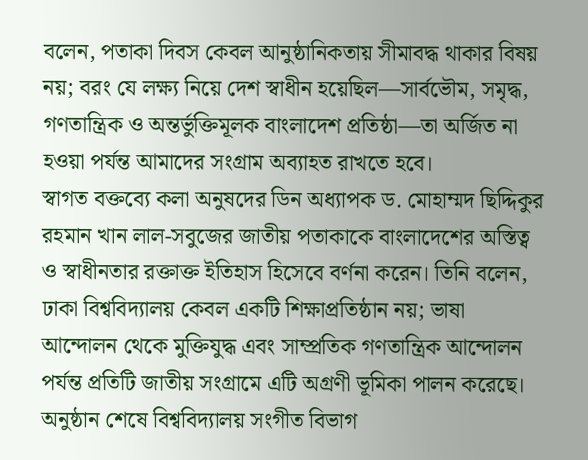বলেন, পতাকা দিবস কেবল আনুষ্ঠানিকতায় সীমাবদ্ধ থাকার বিষয় নয়; বরং যে লক্ষ্য নিয়ে দেশ স্বাধীন হয়েছিল—সার্বভৌম, সমৃদ্ধ, গণতান্ত্রিক ও অন্তর্ভুক্তিমূলক বাংলাদেশ প্রতিষ্ঠা—তা অর্জিত না হওয়া পর্যন্ত আমাদের সংগ্রাম অব্যাহত রাখতে হবে।
স্বাগত বক্তব্যে কলা অনুষদের ডিন অধ্যাপক ড. মোহাম্মদ ছিদ্দিকুর রহমান খান লাল-সবুজের জাতীয় পতাকাকে বাংলাদেশের অস্তিত্ব ও স্বাধীনতার রক্তাক্ত ইতিহাস হিসেবে বর্ণনা করেন। তিনি বলেন, ঢাকা বিশ্ববিদ্যালয় কেবল একটি শিক্ষাপ্রতিষ্ঠান নয়; ভাষা আন্দোলন থেকে মুক্তিযুদ্ধ এবং সাম্প্রতিক গণতান্ত্রিক আন্দোলন পর্যন্ত প্রতিটি জাতীয় সংগ্রামে এটি অগ্রণী ভূমিকা পালন করেছে।
অনুষ্ঠান শেষে বিশ্ববিদ্যালয় সংগীত বিভাগ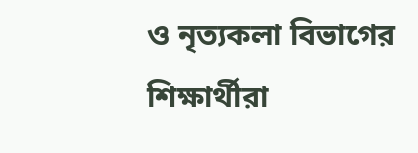ও নৃত্যকলা বিভাগের শিক্ষার্থীরা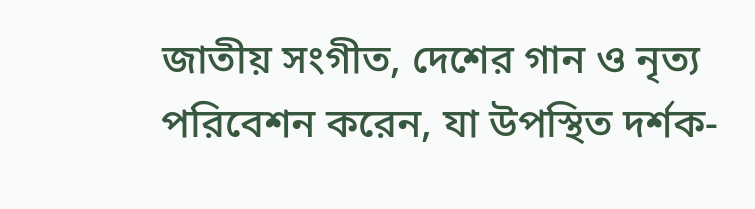জাতীয় সংগীত, দেশের গান ও নৃত্য পরিবেশন করেন, যা উপস্থিত দর্শক-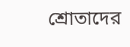শ্রোতাদের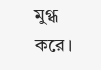মুগ্ধ করে।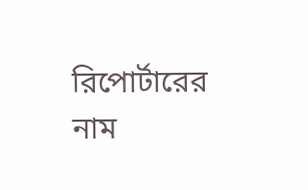রিপোর্টারের নাম